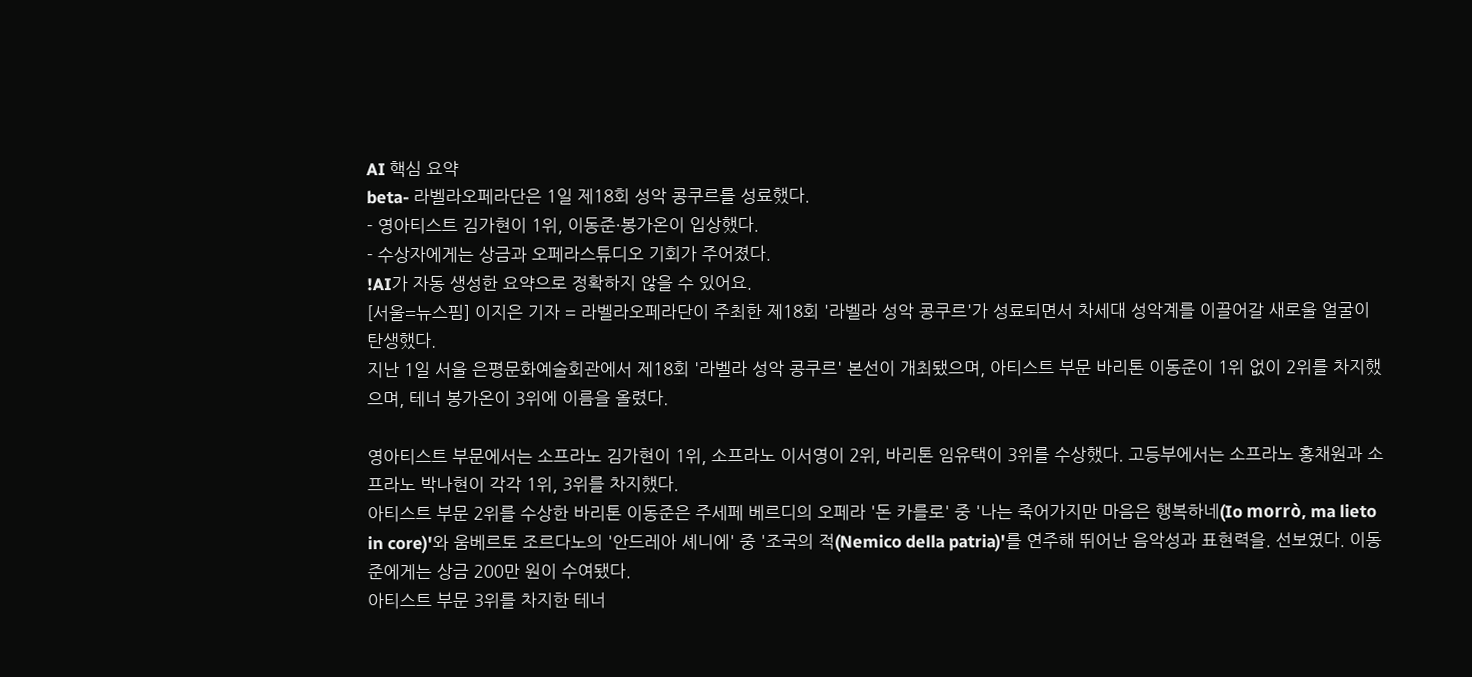AI 핵심 요약
beta- 라벨라오페라단은 1일 제18회 성악 콩쿠르를 성료했다.
- 영아티스트 김가현이 1위, 이동준·봉가온이 입상했다.
- 수상자에게는 상금과 오페라스튜디오 기회가 주어졌다.
!AI가 자동 생성한 요약으로 정확하지 않을 수 있어요.
[서울=뉴스핌] 이지은 기자 = 라벨라오페라단이 주최한 제18회 '라벨라 성악 콩쿠르'가 성료되면서 차세대 성악계를 이끌어갈 새로울 얼굴이 탄생했다.
지난 1일 서울 은평문화예술회관에서 제18회 '라벨라 성악 콩쿠르' 본선이 개최됐으며, 아티스트 부문 바리톤 이동준이 1위 없이 2위를 차지했으며, 테너 봉가온이 3위에 이름을 올렸다.

영아티스트 부문에서는 소프라노 김가현이 1위, 소프라노 이서영이 2위, 바리톤 임유택이 3위를 수상했다. 고등부에서는 소프라노 홍채원과 소프라노 박나현이 각각 1위, 3위를 차지했다.
아티스트 부문 2위를 수상한 바리톤 이동준은 주세페 베르디의 오페라 '돈 카를로' 중 '나는 죽어가지만 마음은 행복하네(Io morrò, ma lieto in core)'와 움베르토 조르다노의 '안드레아 셰니에' 중 '조국의 적(Nemico della patria)'를 연주해 뛰어난 음악성과 표현력을. 선보였다. 이동준에게는 상금 200만 원이 수여됐다.
아티스트 부문 3위를 차지한 테너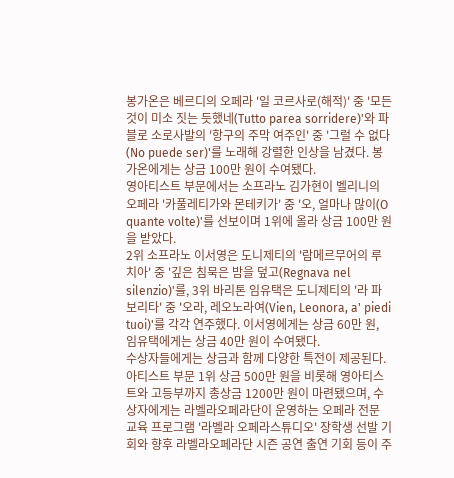봉가온은 베르디의 오페라 '일 코르사로(해적)' 중 '모든 것이 미소 짓는 듯했네(Tutto parea sorridere)'와 파블로 소로사발의 '항구의 주막 여주인' 중 '그럴 수 없다(No puede ser)'를 노래해 강렬한 인상을 남겼다. 봉가온에게는 상금 100만 원이 수여됐다.
영아티스트 부문에서는 소프라노 김가현이 벨리니의 오페라 '카풀레티가와 몬테키가' 중 '오, 얼마나 많이(O quante volte)'를 선보이며 1위에 올라 상금 100만 원을 받았다.
2위 소프라노 이서영은 도니제티의 '람메르무어의 루치아' 중 '깊은 침묵은 밤을 덮고(Regnava nel silenzio)'를, 3위 바리톤 임유택은 도니제티의 '라 파보리타' 중 '오라, 레오노라여(Vien, Leonora, a' piedi tuoi)'를 각각 연주했다. 이서영에게는 상금 60만 원, 임유택에게는 상금 40만 원이 수여됐다.
수상자들에게는 상금과 함께 다양한 특전이 제공된다. 아티스트 부문 1위 상금 500만 원을 비롯해 영아티스트와 고등부까지 총상금 1200만 원이 마련됐으며, 수상자에게는 라벨라오페라단이 운영하는 오페라 전문 교육 프로그램 '라벨라 오페라스튜디오' 장학생 선발 기회와 향후 라벨라오페라단 시즌 공연 출연 기회 등이 주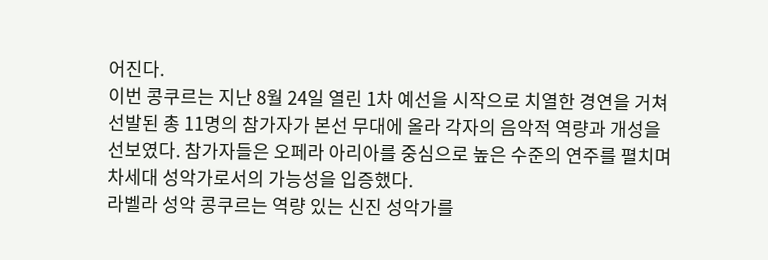어진다.
이번 콩쿠르는 지난 8월 24일 열린 1차 예선을 시작으로 치열한 경연을 거쳐 선발된 총 11명의 참가자가 본선 무대에 올라 각자의 음악적 역량과 개성을 선보였다. 참가자들은 오페라 아리아를 중심으로 높은 수준의 연주를 펼치며 차세대 성악가로서의 가능성을 입증했다.
라벨라 성악 콩쿠르는 역량 있는 신진 성악가를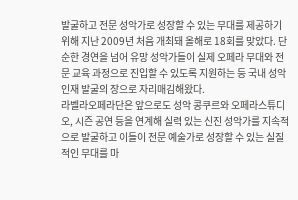발굴하고 전문 성악가로 성장할 수 있는 무대를 제공하기 위해 지난 2009년 처음 개최돼 올해로 18회를 맞았다. 단순한 경연을 넘어 유망 성악가들이 실제 오페라 무대와 전문 교육 과정으로 진입할 수 있도록 지원하는 등 국내 성악 인재 발굴의 장으로 자리매김해왔다.
라벨라오페라단은 앞으로도 성악 콩쿠르와 오페라스튜디오, 시즌 공연 등을 연계해 실력 있는 신진 성악가를 지속적으로 발굴하고 이들이 전문 예술가로 성장할 수 있는 실질적인 무대를 마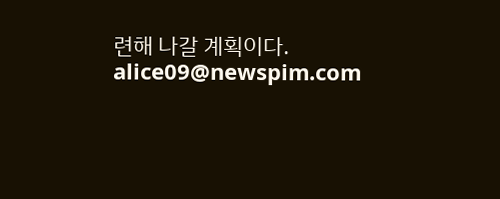련해 나갈 계획이다.
alice09@newspim.com